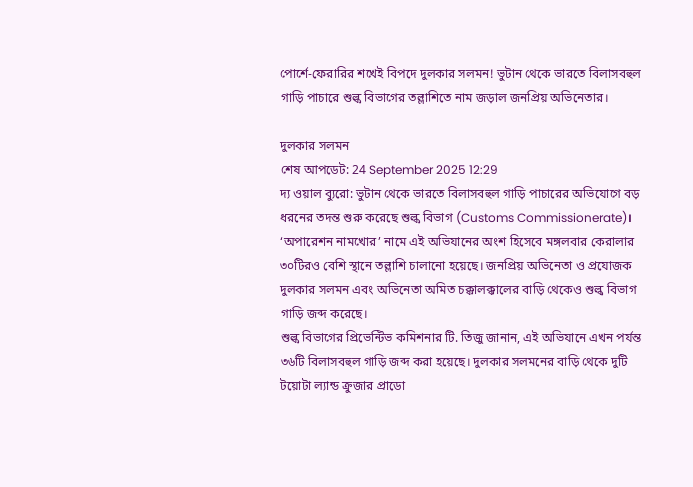পোর্শে-ফেরারির শখেই বিপদে দুলকার সলমন! ভুটান থেকে ভারতে বিলাসবহুল গাড়ি পাচারে শুল্ক বিভাগের তল্লাশিতে নাম জড়াল জনপ্রিয় অভিনেতার।

দুলকার সলমন
শেষ আপডেট: 24 September 2025 12:29
দ্য ওয়াল ব্যুরো: ভুটান থেকে ভারতে বিলাসবহুল গাড়ি পাচারের অভিযোগে বড় ধরনের তদন্ত শুরু করেছে শুল্ক বিভাগ (Customs Commissionerate)। ‘অপারেশন নামখোর’ নামে এই অভিযানের অংশ হিসেবে মঙ্গলবার কেরালার ৩০টিরও বেশি স্থানে তল্লাশি চালানো হয়েছে। জনপ্রিয় অভিনেতা ও প্রযোজক দুলকার সলমন এবং অভিনেতা অমিত চক্কালক্কালের বাড়ি থেকেও শুল্ক বিভাগ গাড়ি জব্দ করেছে।
শুল্ক বিভাগের প্রিভেন্টিভ কমিশনার টি. তিজু জানান, এই অভিযানে এখন পর্যন্ত ৩৬টি বিলাসবহুল গাড়ি জব্দ করা হয়েছে। দুলকার সলমনের বাড়ি থেকে দুটি টয়োটা ল্যান্ড ক্রুজার প্রাডো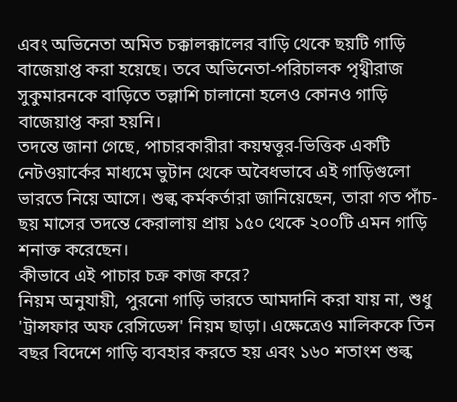এবং অভিনেতা অমিত চক্কালক্কালের বাড়ি থেকে ছয়টি গাড়ি বাজেয়াপ্ত করা হয়েছে। তবে অভিনেতা-পরিচালক পৃথ্বীরাজ সুকুমারনকে বাড়িতে তল্লাশি চালানো হলেও কোনও গাড়ি বাজেয়াপ্ত করা হয়নি।
তদন্তে জানা গেছে, পাচারকারীরা কয়ম্বত্তূর-ভিত্তিক একটি নেটওয়ার্কের মাধ্যমে ভুটান থেকে অবৈধভাবে এই গাড়িগুলো ভারতে নিয়ে আসে। শুল্ক কর্মকর্তারা জানিয়েছেন, তারা গত পাঁচ-ছয় মাসের তদন্তে কেরালায় প্রায় ১৫০ থেকে ২০০টি এমন গাড়ি শনাক্ত করেছেন।
কীভাবে এই পাচার চক্র কাজ করে?
নিয়ম অনুযায়ী, পুরনো গাড়ি ভারতে আমদানি করা যায় না, শুধু 'ট্রান্সফার অফ রেসিডেন্স' নিয়ম ছাড়া। এক্ষেত্রেও মালিককে তিন বছর বিদেশে গাড়ি ব্যবহার করতে হয় এবং ১৬০ শতাংশ শুল্ক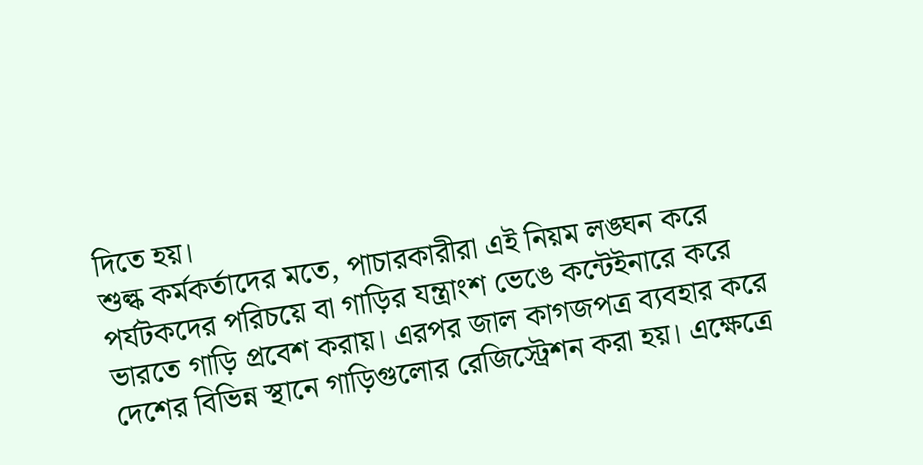দিতে হয়।
শুল্ক কর্মকর্তাদের মতে, পাচারকারীরা এই নিয়ম লঙ্ঘন করে পর্যটকদের পরিচয়ে বা গাড়ির যন্ত্রাংশ ভেঙে কন্টেইনারে করে ভারতে গাড়ি প্রবেশ করায়। এরপর জাল কাগজপত্র ব্যবহার করে দেশের বিভিন্ন স্থানে গাড়িগুলোর রেজিস্ট্রেশন করা হয়। এক্ষেত্রে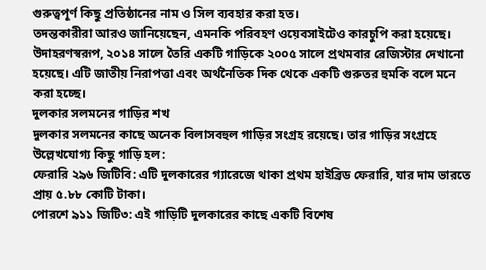গুরুত্বপূর্ণ কিছু প্রতিষ্ঠানের নাম ও সিল ব্যবহার করা হত।
তদন্তকারীরা আরও জানিয়েছেন, এমনকি পরিবহণ ওয়েবসাইটেও কারচুপি করা হয়েছে। উদাহরণস্বরূপ, ২০১৪ সালে তৈরি একটি গাড়িকে ২০০৫ সালে প্রথমবার রেজিস্টার দেখানো হয়েছে। এটি জাতীয় নিরাপত্তা এবং অর্থনৈতিক দিক থেকে একটি গুরুতর হুমকি বলে মনে করা হচ্ছে।
দুলকার সলমনের গাড়ির শখ
দুলকার সলমনের কাছে অনেক বিলাসবহুল গাড়ির সংগ্রহ রয়েছে। তার গাড়ির সংগ্রহে উল্লেখযোগ্য কিছু গাড়ি হল:
ফেরারি ২৯৬ জিটিবি: এটি দুলকারের গ্যারেজে থাকা প্রথম হাইব্রিড ফেরারি, যার দাম ভারতে প্রায় ৫.৮৮ কোটি টাকা।
পোরশে ৯১১ জিটি৩: এই গাড়িটি দুলকারের কাছে একটি বিশেষ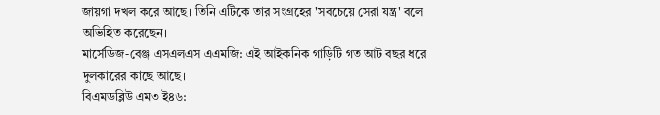জায়গা দখল করে আছে। তিনি এটিকে তার সংগ্রহের 'সবচেয়ে সেরা যন্ত্র' বলে অভিহিত করেছেন।
মার্সেডিজ-বেঞ্জ এসএলএস এএমজি: এই আইকনিক গাড়িটি গত আট বছর ধরে দুলকারের কাছে আছে।
বিএমডব্লিউ এম৩ ই৪৬: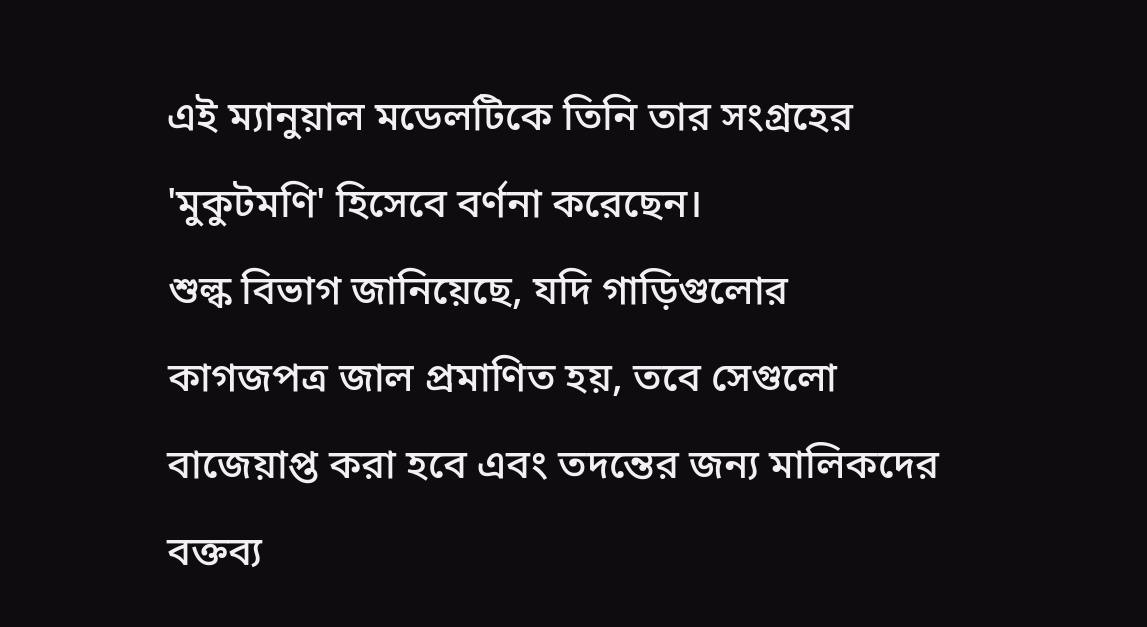এই ম্যানুয়াল মডেলটিকে তিনি তার সংগ্রহের 'মুকুটমণি' হিসেবে বর্ণনা করেছেন।
শুল্ক বিভাগ জানিয়েছে, যদি গাড়িগুলোর কাগজপত্র জাল প্রমাণিত হয়, তবে সেগুলো বাজেয়াপ্ত করা হবে এবং তদন্তের জন্য মালিকদের বক্তব্য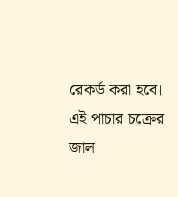রেকর্ড করা হবে। এই পাচার চক্রের জাল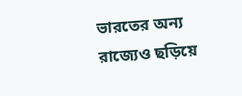ভারতের অন্য রাজ্যেও ছড়িয়ে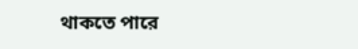থাকতে পারে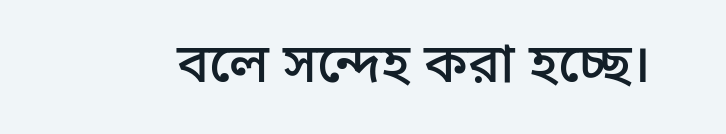বলে সন্দেহ করা হচ্ছে।